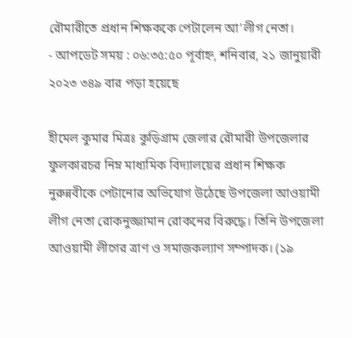রৌমারীতে প্রধান শিক্ষককে পেটালেন আ’লীগ নেতা।
- আপডেট সময় : ০৬:৩৫:৫০ পূর্বাহ্ন, শনিবার, ২১ জানুয়ারী ২০২৩ ৩৪৯ বার পড়া হয়েছে

হীমেল কুমার মিত্রঃ কুড়িগ্রাম জেলার রৌমারী উপজেলার ফুলকারচর নিম্ন মাধ্যমিক বিদ্যালয়ের প্রধান শিক্ষক নুরুন্নবীকে পেটানোর অভিযোগ উঠেছে উপজেলা আওয়ামী লীগ নেতা রোকনুজ্জামান রোকনের বিরুদ্ধে। তিনি উপজেলা আওয়ামী লীগের ত্রাণ ও সমাজকল্যাণ সম্পাদক। (১৯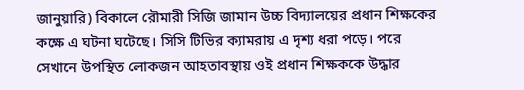জানুয়ারি) বিকালে রৌমারী সিজি জামান উচ্চ বিদ্যালয়ের প্রধান শিক্ষকের কক্ষে এ ঘটনা ঘটেছে। সিসি টিভির ক্যামরায় এ দৃশ্য ধরা পড়ে। পরে সেখানে উপস্থিত লোকজন আহতাবস্থায় ওই প্রধান শিক্ষককে উদ্ধার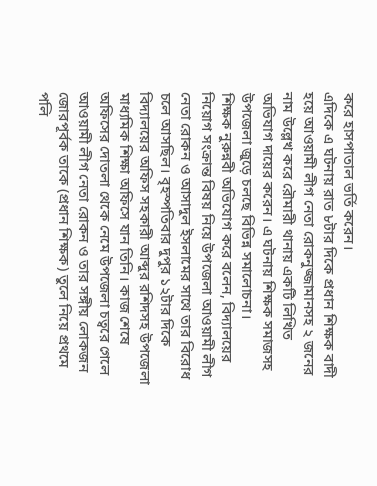করে হাসপাতাল ভর্তি করেন।
এদিকে এ ঘটনায় রাত ৮টার দিকে প্রধান শিক্ষক বাদী হয়ে আওয়ামী লীগ নেতা রোকনুজ্জামানসহ ২ জনের নাম উল্লেখ করে রৌমারী থানায় একটি লিখিত অভিযাগ দায়ের করেন। এ ঘটনায় শিক্ষক সমাজসহ উপজেলা জুড়ে চলছে বিভিন্ন সমালোচনা।
শিক্ষক নুরুন্নবী অভিযোগ করে বলেন, বিদ্যালয়ের নিয়োগ সংক্রান্ত বিষয় নিয়ে উপজেলা আওয়ামী লীগ নেতা রোকন ও আসাদুল ইসলামের সাথে তার বিরোধ চলে আসছিল। বৃহস্পতিবার দুপুর ১২টার দিকে বিদ্যালয়ের অফিস সহকারী আব্দুর রশিদসহ উপজেলা মাধ্যমিক শিক্ষা অফিসে যান তিনি। কাজ শেষে অফিসের দোতলা থেকে নেমে উপজেলা চত্বরে গেলে আওয়ামী লীগ নেতা রোকন ও তার সঙ্গীয় লোকজন জোরপূর্বক তাকে (প্রধান শিক্ষক) তুলে নিয়ে প্রথমে পলি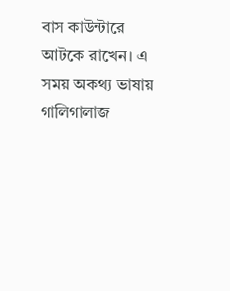বাস কাউন্টারে আটকে রাখেন। এ সময় অকথ্য ভাষায় গালিগালাজ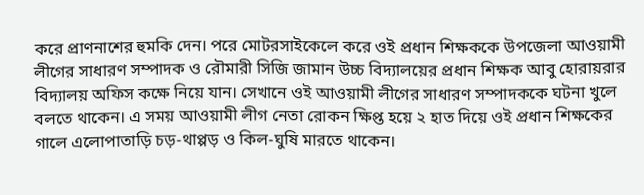করে প্রাণনাশের হুমকি দেন। পরে মোটরসাইকেলে করে ওই প্রধান শিক্ষককে উপজেলা আওয়ামী লীগের সাধারণ সম্পাদক ও রৌমারী সিজি জামান উচ্চ বিদ্যালয়ের প্রধান শিক্ষক আবু হোরায়রার বিদ্যালয় অফিস কক্ষে নিয়ে যান। সেখানে ওই আওয়ামী লীগের সাধারণ সম্পাদককে ঘটনা খুলে বলতে থাকেন। এ সময় আওয়ামী লীগ নেতা রোকন ক্ষিপ্ত হয়ে ২ হাত দিয়ে ওই প্রধান শিক্ষকের গালে এলোপাতাড়ি চড়-থাপ্পড় ও কিল-ঘুষি মারতে থাকেন।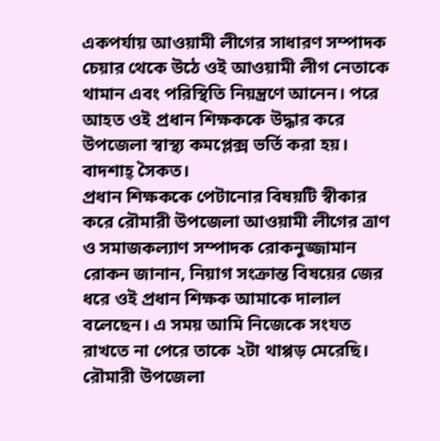একপর্যায় আওয়ামী লীগের সাধারণ সম্পাদক চেয়ার থেকে উঠে ওই আওয়ামী লীগ নেতাকে থামান এবং পরিস্থিতি নিয়ন্ত্রণে আনেন। পরে আহত ওই প্রধান শিক্ষককে উদ্ধার করে উপজেলা স্বাস্থ্য কমপ্লেক্স ভর্তি করা হয়। বাদশাহ্ সৈকত।
প্রধান শিক্ষককে পেটানোর বিষয়টি স্বীকার করে রৌমারী উপজেলা আওয়ামী লীগের ত্রাণ ও সমাজকল্যাণ সম্পাদক রোকনুজ্জামান রোকন জানান, নিয়াগ সংক্রান্ত বিষয়ের জের ধরে ওই প্রধান শিক্ষক আমাকে দালাল বলেছেন। এ সময় আমি নিজেকে সংযত রাখতে না পেরে তাকে ২টা থাপ্পড় মেরেছি।
রৌমারী উপজেলা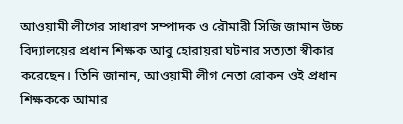আওয়ামী লীগের সাধারণ সম্পাদক ও রৌমারী সিজি জামান উচ্চ বিদ্যালয়ের প্রধান শিক্ষক আবু হোরায়রা ঘটনার সত্যতা স্বীকার করেছেন। তিনি জানান, আওয়ামী লীগ নেতা রোকন ওই প্রধান শিক্ষককে আমার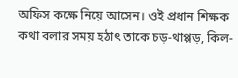অফিস কক্ষে নিয়ে আসেন। ওই প্রধান শিক্ষক কথা বলার সময় হঠাৎ তাকে চড়-থাপ্পড়, কিল-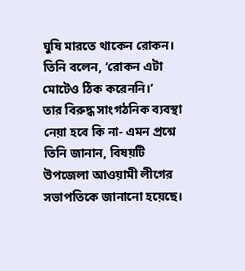ঘুষি মারতে থাকেন রোকন। তিনি বলেন, ‘রোকন এটা মোটেও ঠিক করেননি।’
তার বিরুদ্ধ সাংগঠনিক ব্যবস্থা নেয়া হবে কি না- এমন প্রশ্নে তিনি জানান, বিষয়টি উপজেলা আওয়ামী লীগের সভাপতিকে জানানো হয়েছে।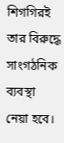শিগগিরই তার বিরুদ্ধে সাংগঠনিক ব্যবস্থা নেয়া হবে।